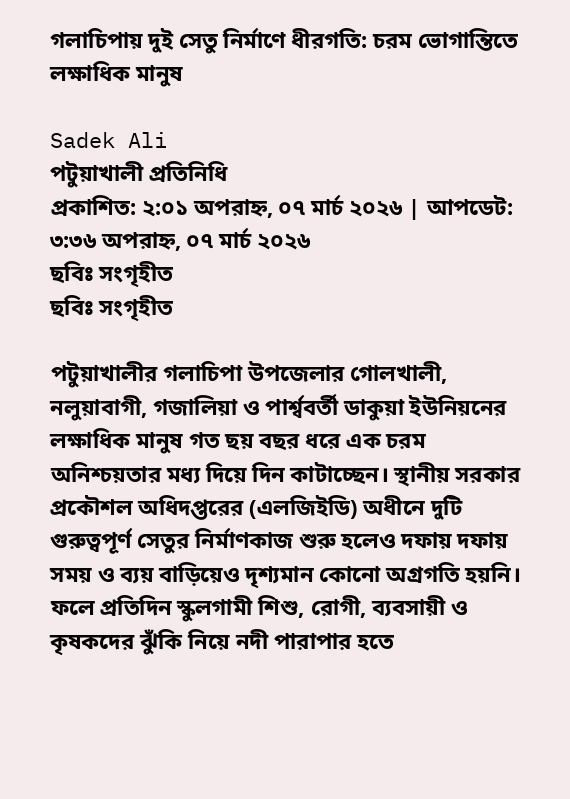গলাচিপায় দুই সেতু নির্মাণে ধীরগতি: চরম ভোগান্তিতে লক্ষাধিক মানুষ

Sadek Ali
পটুয়াখালী প্রতিনিধি
প্রকাশিত: ২:০১ অপরাহ্ন, ০৭ মার্চ ২০২৬ | আপডেট: ৩:৩৬ অপরাহ্ন, ০৭ মার্চ ২০২৬
ছবিঃ সংগৃহীত
ছবিঃ সংগৃহীত

পটুয়াখালীর গলাচিপা উপজেলার গোলখালী, নলুয়াবাগী, গজালিয়া ও পার্শ্ববর্তী ডাকুয়া ইউনিয়নের লক্ষাধিক মানুষ গত ছয় বছর ধরে এক চরম অনিশ্চয়তার মধ্য দিয়ে দিন কাটাচ্ছেন। স্থানীয় সরকার প্রকৌশল অধিদপ্তরের (এলজিইডি) অধীনে দুটি গুরুত্বপূর্ণ সেতুর নির্মাণকাজ শুরু হলেও দফায় দফায় সময় ও ব্যয় বাড়িয়েও দৃশ্যমান কোনো অগ্রগতি হয়নি। ফলে প্রতিদিন স্কুলগামী শিশু, রোগী, ব্যবসায়ী ও কৃষকদের ঝুঁকি নিয়ে নদী পারাপার হতে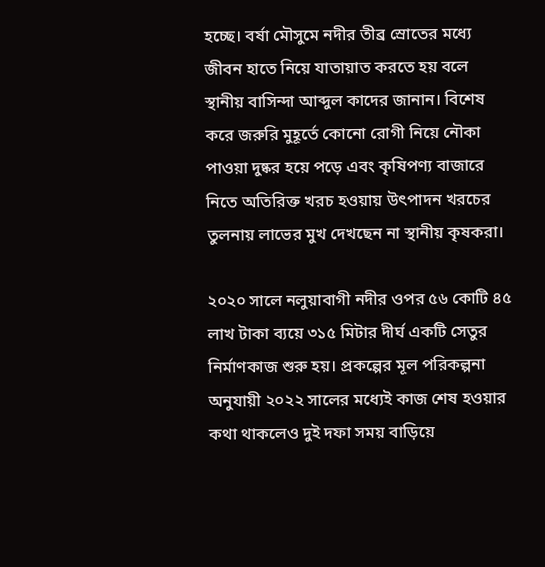হচ্ছে। বর্ষা মৌসুমে নদীর তীব্র স্রোতের মধ্যে জীবন হাতে নিয়ে যাতায়াত করতে হয় বলে স্থানীয় বাসিন্দা আব্দুল কাদের জানান। বিশেষ করে জরুরি মুহূর্তে কোনো রোগী নিয়ে নৌকা পাওয়া দুষ্কর হয়ে পড়ে এবং কৃষিপণ্য বাজারে নিতে অতিরিক্ত খরচ হওয়ায় উৎপাদন খরচের তুলনায় লাভের মুখ দেখছেন না স্থানীয় কৃষকরা।

২০২০ সালে নলুয়াবাগী নদীর ওপর ৫৬ কোটি ৪৫ লাখ টাকা ব্যয়ে ৩১৫ মিটার দীর্ঘ একটি সেতুর নির্মাণকাজ শুরু হয়। প্রকল্পের মূল পরিকল্পনা অনুযায়ী ২০২২ সালের মধ্যেই কাজ শেষ হওয়ার কথা থাকলেও দুই দফা সময় বাড়িয়ে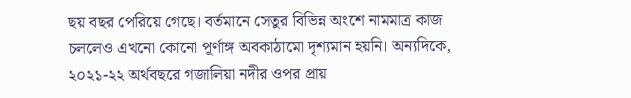ছয় বছর পেরিয়ে গেছে। বর্তমানে সেতুর বিভিন্ন অংশে নামমাত্র কাজ চললেও এখনো কোনো পূর্ণাঙ্গ অবকাঠামো দৃশ্যমান হয়নি। অন্যদিকে, ২০২১-২২ অর্থবছরে গজালিয়া নদীর ওপর প্রায়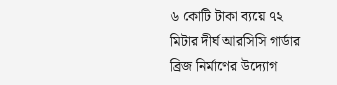৬ কোটি টাকা ব্যয়ে ৭২ মিটার দীর্ঘ আরসিসি গার্ডার ব্রিজ নির্মাণের উদ্যোগ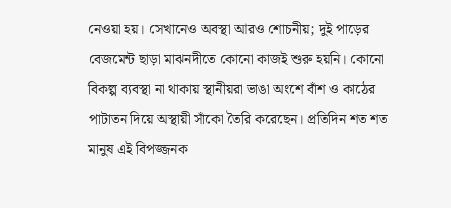নেওয়া হয়। সেখানেও অবস্থা আরও শোচনীয়; দুই পাড়ের বেজমেন্ট ছাড়া মাঝনদীতে কোনো কাজই শুরু হয়নি। কোনো বিকল্প ব্যবস্থা না থাকায় স্থানীয়রা ভাঙা অংশে বাঁশ ও কাঠের পাটাতন দিয়ে অস্থায়ী সাঁকো তৈরি করেছেন। প্রতিদিন শত শত মানুষ এই বিপজ্জনক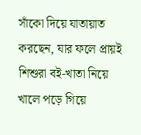সাঁকো দিয়ে যাতায়াত করছেন, যার ফলে প্রায়ই শিশুরা বই-খাতা নিয়ে খালে পড়ে গিয়ে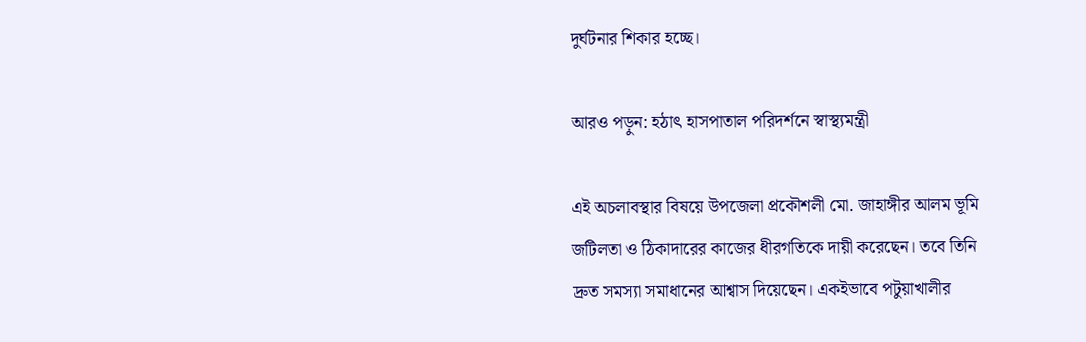দুর্ঘটনার শিকার হচ্ছে।

আরও পড়ুন: হঠাৎ হাসপাতাল পরিদর্শনে স্বাস্থ্যমন্ত্রী

এই অচলাবস্থার বিষয়ে উপজেলা প্রকৌশলী মো. জাহাঙ্গীর আলম ভূমি জটিলতা ও ঠিকাদারের কাজের ধীরগতিকে দায়ী করেছেন। তবে তিনি দ্রুত সমস্যা সমাধানের আশ্বাস দিয়েছেন। একইভাবে পটুয়াখালীর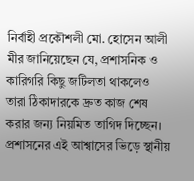নির্বাহী প্রকৌশলী মো. হোসেন আলী মীর জানিয়েছেন যে, প্রশাসনিক ও কারিগরি কিছু জটিলতা থাকলেও তারা ঠিকাদারকে দ্রুত কাজ শেষ করার জন্য নিয়মিত তাগিদ দিচ্ছেন। প্রশাসনের এই আশ্বাসের ভিড়ে স্থানীয়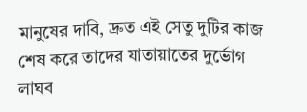মানুষের দাবি, দ্রুত এই সেতু দুটির কাজ শেষ করে তাদের যাতায়াতের দুর্ভোগ লাঘব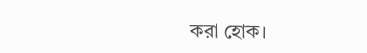করা হোক।